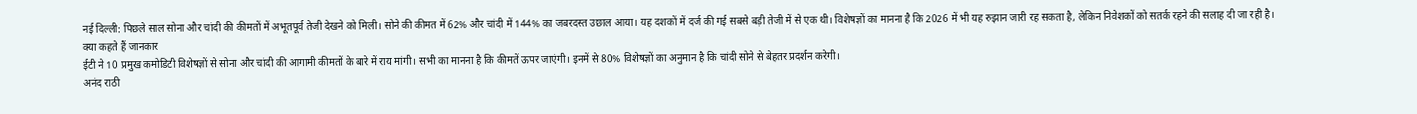नई दिल्ली: पिछले साल सोना और चांदी की कीमतों में अभूतपूर्व तेजी देखने को मिली। सोने की कीमत में 62% और चांदी में 144% का जबरदस्त उछाल आया। यह दशकों में दर्ज की गई सबसे बड़ी तेजी में से एक थी। विशेषज्ञों का मानना है कि 2026 में भी यह रुझान जारी रह सकता है, लेकिन निवेशकों को सतर्क रहने की सलाह दी जा रही है।
क्या कहते हैं जानकार
ईटी ने 10 प्रमुख कमोडिटी विशेषज्ञों से सोना और चांदी की आगामी कीमतों के बारे में राय मांगी। सभी का मानना है कि कीमतें ऊपर जाएंगी। इनमें से 80% विशेषज्ञों का अनुमान है कि चांदी सोने से बेहतर प्रदर्शन करेगी।
अनंद राठी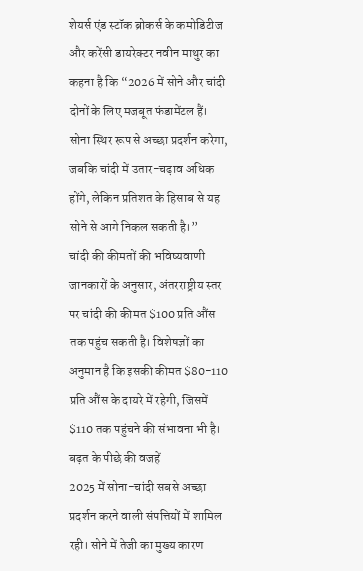शेयर्स एंड स्टॉक ब्रोकर्स के कमोडिटीज और करेंसी डायरेक्टर नवीन माथुर का कहना है कि “2026 में सोने और चांदी दोनों के लिए मजबूत फंडामेंटल हैं। सोना स्थिर रूप से अच्छा प्रदर्शन करेगा, जबकि चांदी में उतार-चढ़ाव अधिक होंगे, लेकिन प्रतिशत के हिसाब से यह सोने से आगे निकल सकती है।”
चांदी की कीमतों की भविष्यवाणी
जानकारों के अनुसार, अंतरराष्ट्रीय स्तर पर चांदी की कीमत $100 प्रति औंस तक पहुंच सकती है। विशेषज्ञों का अनुमान है कि इसकी कीमत $80-110 प्रति औंस के दायरे में रहेगी, जिसमें $110 तक पहुंचने की संभावना भी है।
बढ़त के पीछे की वजहें
2025 में सोना-चांदी सबसे अच्छा प्रदर्शन करने वाली संपत्तियों में शामिल रही। सोने में तेजी का मुख्य कारण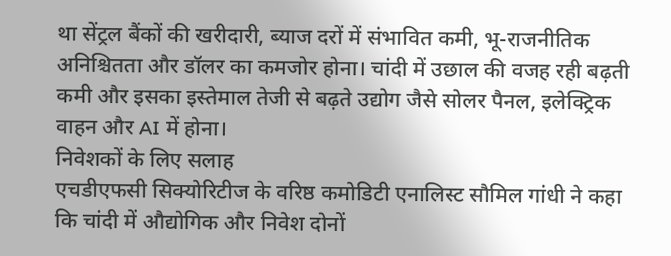था सेंट्रल बैंकों की खरीदारी, ब्याज दरों में संभावित कमी, भू-राजनीतिक अनिश्चितता और डॉलर का कमजोर होना। चांदी में उछाल की वजह रही बढ़ती कमी और इसका इस्तेमाल तेजी से बढ़ते उद्योग जैसे सोलर पैनल, इलेक्ट्रिक वाहन और AI में होना।
निवेशकों के लिए सलाह
एचडीएफसी सिक्योरिटीज के वरिष्ठ कमोडिटी एनालिस्ट सौमिल गांधी ने कहा कि चांदी में औद्योगिक और निवेश दोनों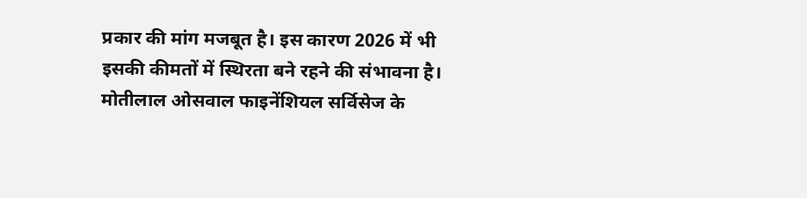प्रकार की मांग मजबूत है। इस कारण 2026 में भी इसकी कीमतों में स्थिरता बने रहने की संभावना है।
मोतीलाल ओसवाल फाइनेंशियल सर्विसेज के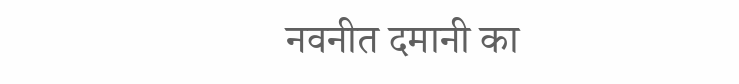नवनीत दमानी का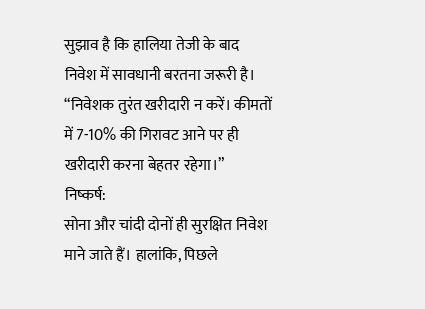सुझाव है कि हालिया तेजी के बाद निवेश में सावधानी बरतना जरूरी है। “निवेशक तुरंत खरीदारी न करें। कीमतों में 7-10% की गिरावट आने पर ही खरीदारी करना बेहतर रहेगा।”
निष्कर्ष:
सोना और चांदी दोनों ही सुरक्षित निवेश माने जाते हैं। हालांकि, पिछले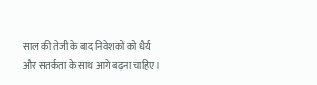साल की तेजी के बाद निवेशकों को धैर्य और सतर्कता के साथ आगे बढ़ना चाहिए।